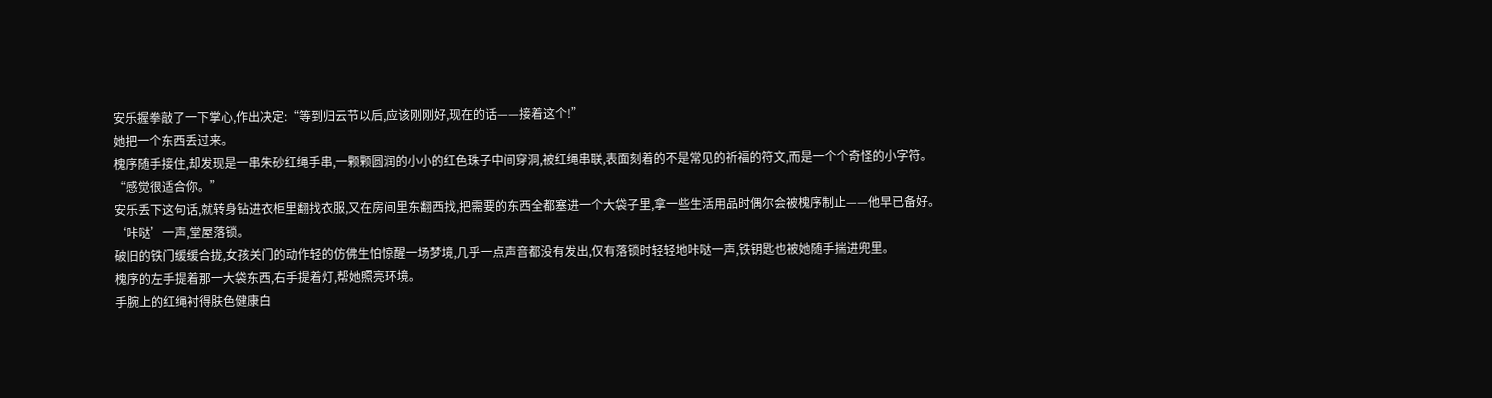安乐握拳敲了一下掌心,作出决定:“等到归云节以后,应该刚刚好,现在的话——接着这个!”
她把一个东西丢过来。
槐序随手接住,却发现是一串朱砂红绳手串,一颗颗圆润的小小的红色珠子中间穿洞,被红绳串联,表面刻着的不是常见的祈福的符文,而是一个个奇怪的小字符。
“感觉很适合你。”
安乐丢下这句话,就转身钻进衣柜里翻找衣服,又在房间里东翻西找,把需要的东西全都塞进一个大袋子里,拿一些生活用品时偶尔会被槐序制止——他早已备好。
‘咔哒’一声,堂屋落锁。
破旧的铁门缓缓合拢,女孩关门的动作轻的仿佛生怕惊醒一场梦境,几乎一点声音都没有发出,仅有落锁时轻轻地咔哒一声,铁钥匙也被她随手揣进兜里。
槐序的左手提着那一大袋东西,右手提着灯,帮她照亮环境。
手腕上的红绳衬得肤色健康白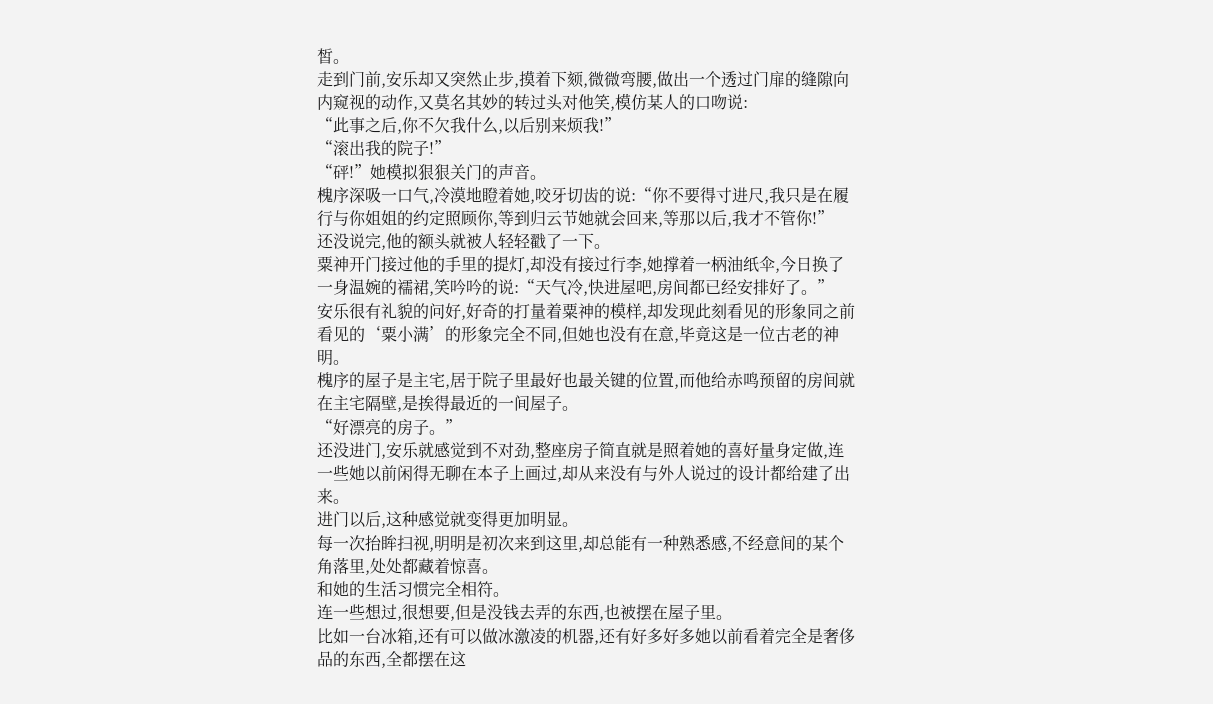皙。
走到门前,安乐却又突然止步,摸着下颏,微微弯腰,做出一个透过门扉的缝隙向内窥视的动作,又莫名其妙的转过头对他笑,模仿某人的口吻说:
“此事之后,你不欠我什么,以后别来烦我!”
“滚出我的院子!”
“砰!”她模拟狠狠关门的声音。
槐序深吸一口气,冷漠地瞪着她,咬牙切齿的说:“你不要得寸进尺,我只是在履行与你姐姐的约定照顾你,等到归云节她就会回来,等那以后,我才不管你!”
还没说完,他的额头就被人轻轻戳了一下。
粟神开门接过他的手里的提灯,却没有接过行李,她撑着一柄油纸伞,今日换了一身温婉的襦裙,笑吟吟的说:“天气冷,快进屋吧,房间都已经安排好了。”
安乐很有礼貌的问好,好奇的打量着粟神的模样,却发现此刻看见的形象同之前看见的‘粟小满’的形象完全不同,但她也没有在意,毕竟这是一位古老的神明。
槐序的屋子是主宅,居于院子里最好也最关键的位置,而他给赤鸣预留的房间就在主宅隔壁,是挨得最近的一间屋子。
“好漂亮的房子。”
还没进门,安乐就感觉到不对劲,整座房子简直就是照着她的喜好量身定做,连一些她以前闲得无聊在本子上画过,却从来没有与外人说过的设计都给建了出来。
进门以后,这种感觉就变得更加明显。
每一次抬眸扫视,明明是初次来到这里,却总能有一种熟悉感,不经意间的某个角落里,处处都藏着惊喜。
和她的生活习惯完全相符。
连一些想过,很想要,但是没钱去弄的东西,也被摆在屋子里。
比如一台冰箱,还有可以做冰激凌的机器,还有好多好多她以前看着完全是奢侈品的东西,全都摆在这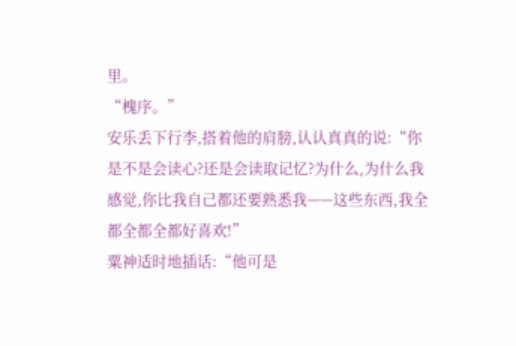里。
“槐序。”
安乐丢下行李,搭着他的肩膀,认认真真的说:“你是不是会读心?还是会读取记忆?为什么,为什么我感觉,你比我自己都还要熟悉我——这些东西,我全都全都全都好喜欢!”
粟神适时地插话:“他可是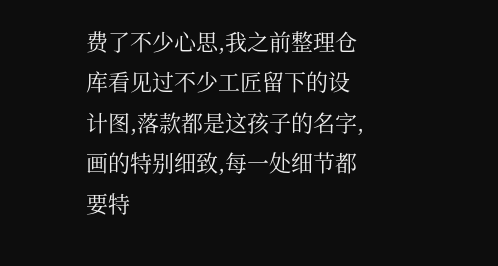费了不少心思,我之前整理仓库看见过不少工匠留下的设计图,落款都是这孩子的名字,画的特别细致,每一处细节都要特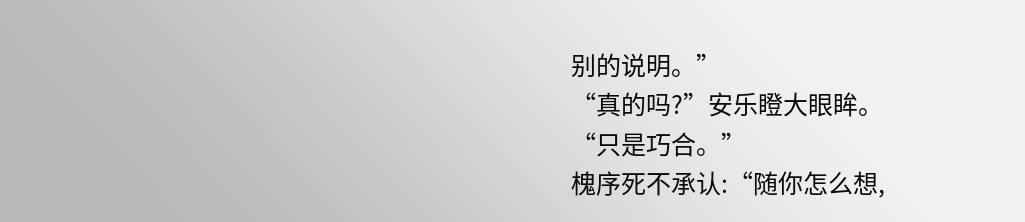别的说明。”
“真的吗?”安乐瞪大眼眸。
“只是巧合。”
槐序死不承认:“随你怎么想,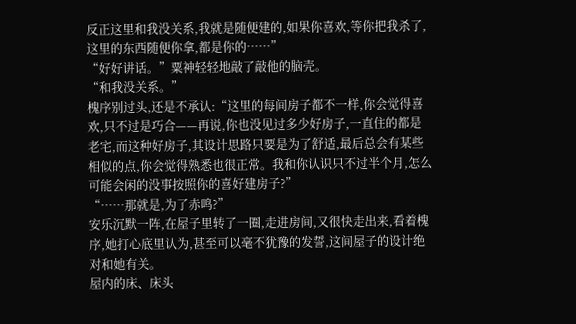反正这里和我没关系,我就是随便建的,如果你喜欢,等你把我杀了,这里的东西随便你拿,都是你的……”
“好好讲话。”粟神轻轻地敲了敲他的脑壳。
“和我没关系。”
槐序别过头,还是不承认:“这里的每间房子都不一样,你会觉得喜欢,只不过是巧合——再说,你也没见过多少好房子,一直住的都是老宅,而这种好房子,其设计思路只要是为了舒适,最后总会有某些相似的点,你会觉得熟悉也很正常。我和你认识只不过半个月,怎么可能会闲的没事按照你的喜好建房子?”
“……那就是,为了赤鸣?”
安乐沉默一阵,在屋子里转了一圈,走进房间,又很快走出来,看着槐序,她打心底里认为,甚至可以毫不犹豫的发誓,这间屋子的设计绝对和她有关。
屋内的床、床头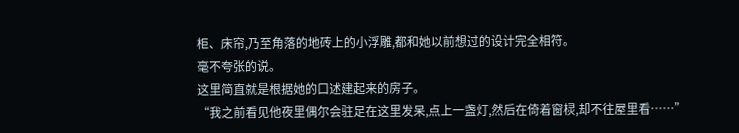柜、床帘,乃至角落的地砖上的小浮雕,都和她以前想过的设计完全相符。
毫不夸张的说。
这里简直就是根据她的口述建起来的房子。
“我之前看见他夜里偶尔会驻足在这里发呆,点上一盏灯,然后在倚着窗棂,却不往屋里看……”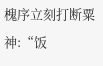槐序立刻打断粟神:“饭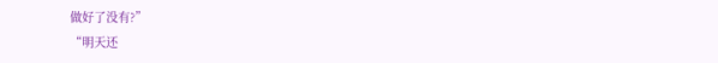做好了没有?”
“明天还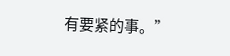有要紧的事。”